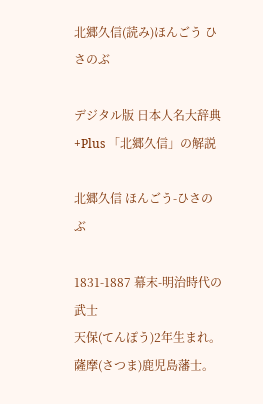北郷久信(読み)ほんごう ひさのぶ

デジタル版 日本人名大辞典+Plus 「北郷久信」の解説

北郷久信 ほんごう-ひさのぶ

1831-1887 幕末-明治時代の武士
天保(てんぽう)2年生まれ。薩摩(さつま)鹿児島藩士。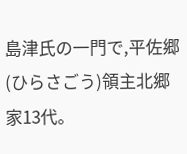島津氏の一門で,平佐郷(ひらさごう)領主北郷家13代。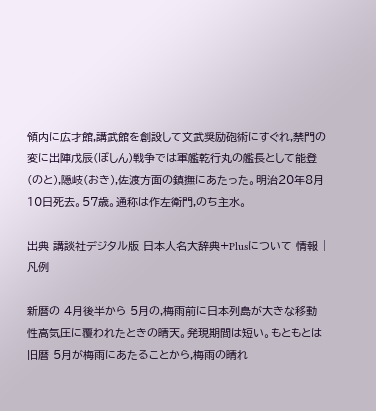領内に広才館,講武館を創設して文武奨励砲術にすぐれ,禁門の変に出陣戊辰(ぼしん)戦争では軍艦乾行丸の艦長として能登(のと),隠岐(おき),佐渡方面の鎮撫にあたった。明治20年8月10日死去。57歳。通称は作左衛門,のち主水。

出典 講談社デジタル版 日本人名大辞典+Plusについて 情報 | 凡例

新暦の 4月後半から 5月の,梅雨前に日本列島が大きな移動性高気圧に覆われたときの晴天。発現期間は短い。もともとは旧暦 5月が梅雨にあたることから,梅雨の晴れ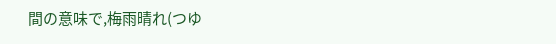間の意味で,梅雨晴れ(つゆ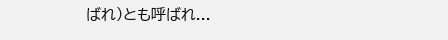ばれ)とも呼ばれ...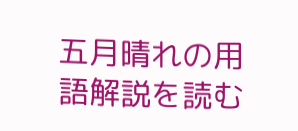五月晴れの用語解説を読む